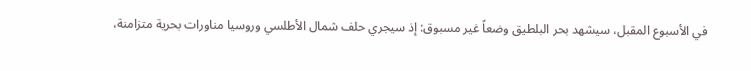في الأسبوع المقبل، سيشهد بحر البلطيق وضعاً غير مسبوق: إذ سيجري حلف شمال الأطلسي وروسيا مناورات بحرية متزامنة،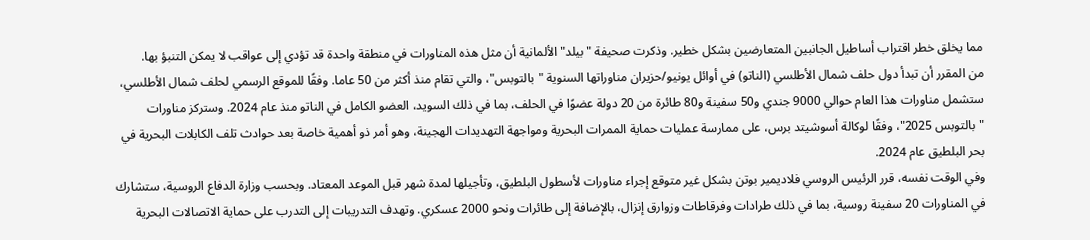مما يخلق خطر اقتراب أساطيل الجانبين المتعارضين بشكل خطير. وذكرت صحيفة "بيلد" الألمانية أن مثل هذه المناورات في منطقة واحدة قد تؤدي إلى عواقب لا يمكن التنبؤ بها.
من المقرر أن تبدأ دول حلف شمال الأطلسي (الناتو) في أوائل يونيو/حزيران مناوراتها السنوية "بالتوبس"، والتي تقام منذ أكثر من 50 عاما. وفقًا للموقع الرسمي لحلف شمال الأطلسي، ستشمل مناورات هذا العام حوالي 9000 جندي و50 سفينة و80 طائرة من 20 دولة عضوًا في الحلف، بما في ذلك السويد، العضو الكامل في الناتو منذ عام 2024. وستركز مناورات "بالتوبس 2025"، وفقًا لوكالة أسوشيتد برس، على ممارسة عمليات حماية الممرات البحرية ومواجهة التهديدات الهجينة، وهو أمر ذو أهمية خاصة بعد حوادث تلف الكابلات البحرية في بحر البلطيق عام 2024.
وفي الوقت نفسه، قرر الرئيس الروسي فلاديمير بوتن بشكل غير متوقع إجراء مناورات لأسطول البلطيق، وتأجيلها لمدة شهر قبل الموعد المعتاد. وبحسب وزارة الدفاع الروسية، ستشارك في المناورات 20 سفينة روسية، بما في ذلك طرادات وفرقاطات وزوارق إنزال، بالإضافة إلى طائرات ونحو 2000 عسكري. وتهدف التدريبات إلى التدرب على حماية الاتصالات البحرية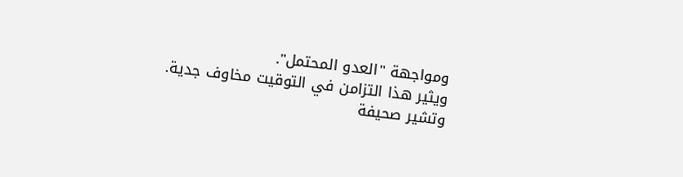ومواجهة "العدو المحتمل".
ويثير هذا التزامن في التوقيت مخاوف جدية. وتشير صحيفة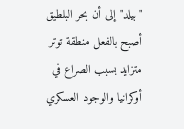"بيلد" إلى أن بحر البلطيق أصبح بالفعل منطقة توتر متزايد بسبب الصراع في أوكرانيا والوجود العسكري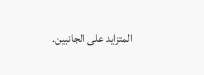المتزايد على الجانبين.